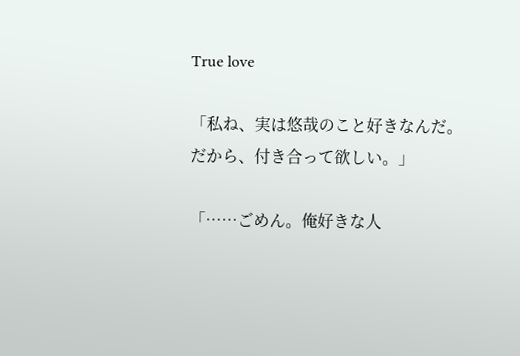True love

「私ね、実は悠哉のこと好きなんだ。
だから、付き合って欲しい。」

「……ごめん。俺好きな人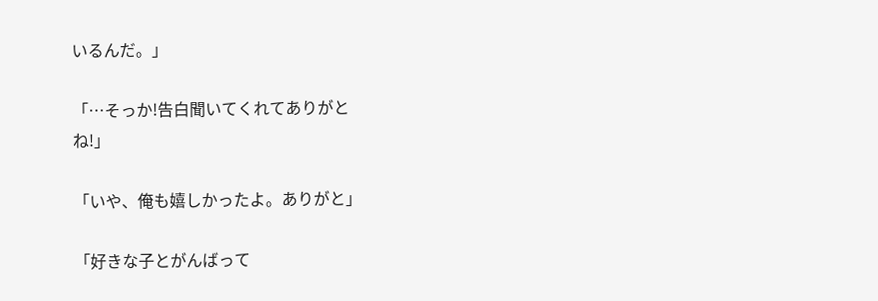いるんだ。」

「…そっか!告白聞いてくれてありがと
ね!」

「いや、俺も嬉しかったよ。ありがと」

「好きな子とがんばって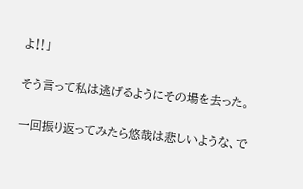よ‼」

そう言って私は逃げるようにその場を去った。

一回振り返ってみたら悠哉は悲しいような、で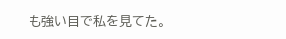も強い目で私を見てた。